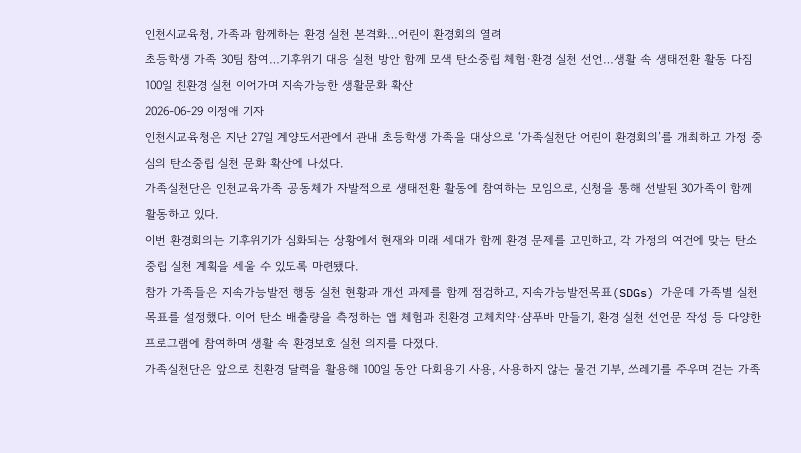인천시교육청, 가족과 함께하는 환경 실천 본격화…어린이 환경회의 열려
초등학생 가족 30팀 참여…기후위기 대응 실천 방안 함께 모색 탄소중립 체험·환경 실천 선언…생활 속 생태전환 활동 다짐 100일 친환경 실천 이어가며 지속가능한 생활문화 확산
2026-06-29 이정애 기자
인천시교육청은 지난 27일 계양도서관에서 관내 초등학생 가족을 대상으로 ‘가족실천단 어린이 환경회의’를 개최하고 가정 중심의 탄소중립 실천 문화 확산에 나섰다.
가족실천단은 인천교육가족 공동체가 자발적으로 생태전환 활동에 참여하는 모임으로, 신청을 통해 선발된 30가족이 함께 활동하고 있다.
이번 환경회의는 기후위기가 심화되는 상황에서 현재와 미래 세대가 함께 환경 문제를 고민하고, 각 가정의 여건에 맞는 탄소중립 실천 계획을 세울 수 있도록 마련됐다.
참가 가족들은 지속가능발전 행동 실천 현황과 개선 과제를 함께 점검하고, 지속가능발전목표(SDGs) 가운데 가족별 실천 목표를 설정했다. 이어 탄소 배출량을 측정하는 앱 체험과 친환경 고체치약·샴푸바 만들기, 환경 실천 선언문 작성 등 다양한 프로그램에 참여하며 생활 속 환경보호 실천 의지를 다졌다.
가족실천단은 앞으로 친환경 달력을 활용해 100일 동안 다회용기 사용, 사용하지 않는 물건 기부, 쓰레기를 주우며 걷는 가족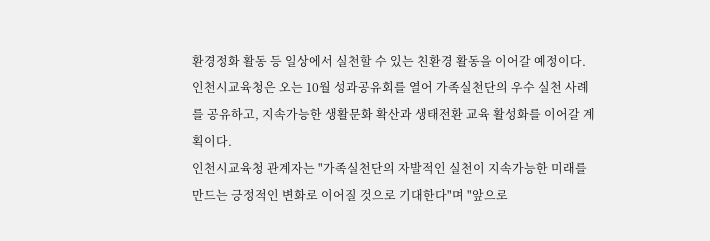환경정화 활동 등 일상에서 실천할 수 있는 친환경 활동을 이어갈 예정이다.
인천시교육청은 오는 10월 성과공유회를 열어 가족실천단의 우수 실천 사례를 공유하고, 지속가능한 생활문화 확산과 생태전환 교육 활성화를 이어갈 계획이다.
인천시교육청 관계자는 "가족실천단의 자발적인 실천이 지속가능한 미래를 만드는 긍정적인 변화로 이어질 것으로 기대한다"며 "앞으로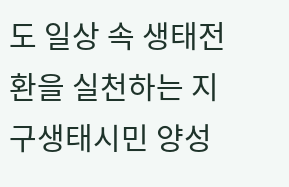도 일상 속 생태전환을 실천하는 지구생태시민 양성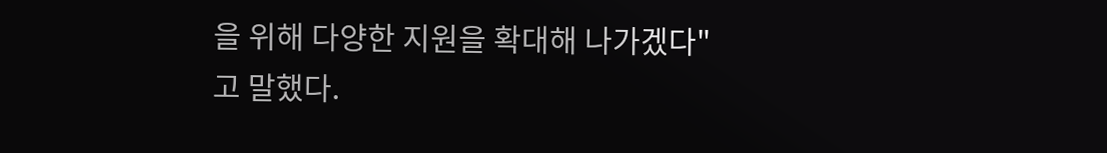을 위해 다양한 지원을 확대해 나가겠다"고 말했다.